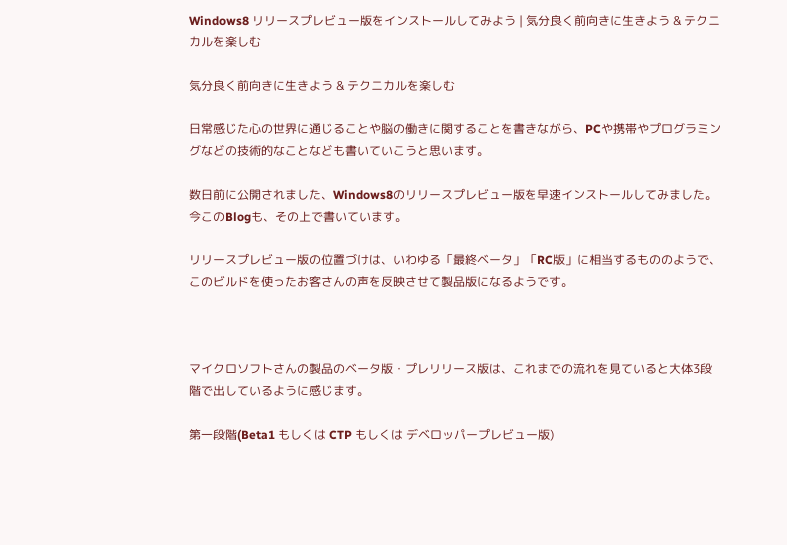Windows8 リリースプレビュー版をインストールしてみよう | 気分良く前向きに生きよう & テクニカルを楽しむ

気分良く前向きに生きよう & テクニカルを楽しむ

日常感じた心の世界に通じることや脳の働きに関することを書きながら、PCや携帯やプログラミングなどの技術的なことなども書いていこうと思います。

数日前に公開されました、Windows8のリリースプレビュー版を早速インストールしてみました。今このBlogも、その上で書いています。

リリースプレビュー版の位置づけは、いわゆる「最終ベータ」「RC版」に相当するもののようで、このビルドを使ったお客さんの声を反映させて製品版になるようです。



マイクロソフトさんの製品のベータ版・プレリリース版は、これまでの流れを見ていると大体3段階で出しているように感じます。

第一段階(Beta1 もしくは CTP もしくは デベロッパープレビュー版)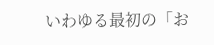いわゆる最初の「お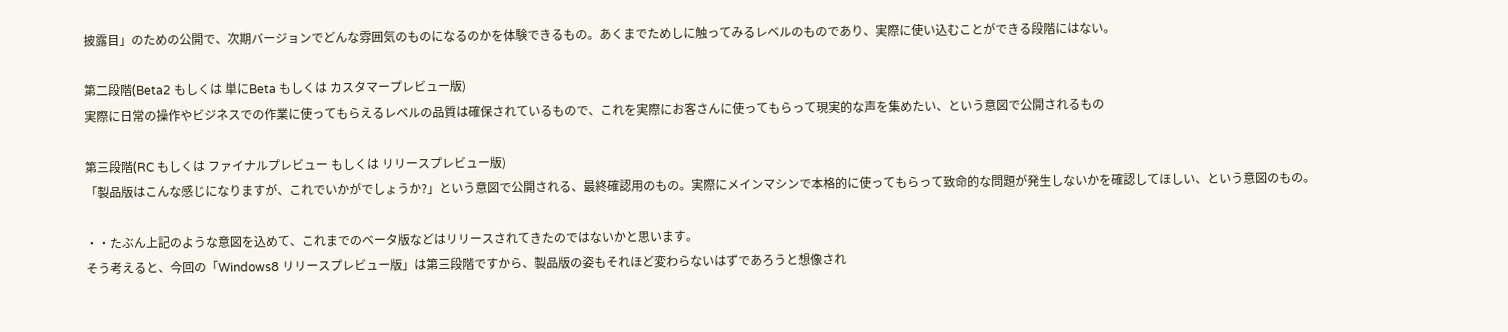披露目」のための公開で、次期バージョンでどんな雰囲気のものになるのかを体験できるもの。あくまでためしに触ってみるレベルのものであり、実際に使い込むことができる段階にはない。

第二段階(Beta2 もしくは 単にBeta もしくは カスタマープレビュー版)
実際に日常の操作やビジネスでの作業に使ってもらえるレベルの品質は確保されているもので、これを実際にお客さんに使ってもらって現実的な声を集めたい、という意図で公開されるもの

第三段階(RC もしくは ファイナルプレビュー もしくは リリースプレビュー版)
「製品版はこんな感じになりますが、これでいかがでしょうか?」という意図で公開される、最終確認用のもの。実際にメインマシンで本格的に使ってもらって致命的な問題が発生しないかを確認してほしい、という意図のもの。

・・たぶん上記のような意図を込めて、これまでのベータ版などはリリースされてきたのではないかと思います。
そう考えると、今回の「Windows8 リリースプレビュー版」は第三段階ですから、製品版の姿もそれほど変わらないはずであろうと想像され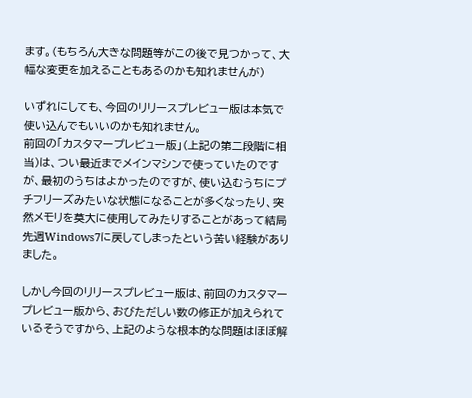ます。(もちろん大きな問題等がこの後で見つかって、大幅な変更を加えることもあるのかも知れませんが)

いずれにしても、今回のリリースプレビュー版は本気で使い込んでもいいのかも知れません。
前回の「カスタマープレビュー版」(上記の第二段階に相当)は、つい最近までメインマシンで使っていたのですが、最初のうちはよかったのですが、使い込むうちにプチフリーズみたいな状態になることが多くなったり、突然メモリを莫大に使用してみたりすることがあって結局先週Windows7に戻してしまったという苦い経験がありました。

しかし今回のリリースプレビュー版は、前回のカスタマープレビュー版から、おびただしい数の修正が加えられているそうですから、上記のような根本的な問題はほぼ解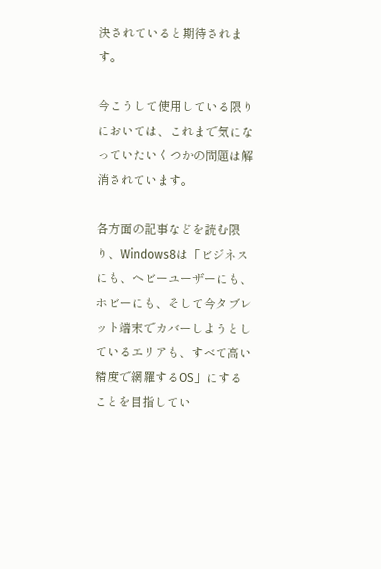決されていると期待されます。

今こうして使用している限りにおいては、これまで気になっていたいくつかの問題は解消されています。

各方面の記事などを読む限り、Windows8は「ビジネスにも、ヘビーユーザーにも、ホビーにも、そして今タブレット端末でカバーしようとしているエリアも、すべて高い精度で網羅するOS」にすることを目指してい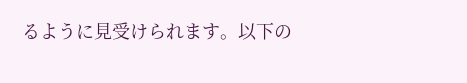るように見受けられます。以下の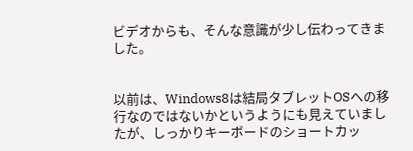ビデオからも、そんな意識が少し伝わってきました。


以前は、Windows8は結局タブレットOSへの移行なのではないかというようにも見えていましたが、しっかりキーボードのショートカッ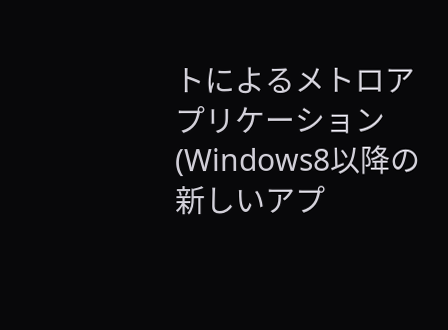トによるメトロアプリケーション(Windows8以降の新しいアプ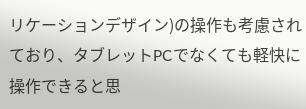リケーションデザイン)の操作も考慮されており、タブレットPCでなくても軽快に操作できると思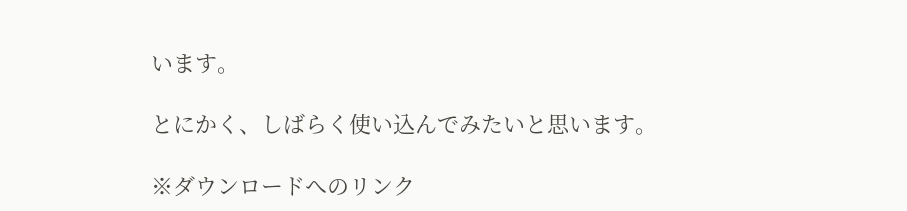います。

とにかく、しばらく使い込んでみたいと思います。

※ダウンロードへのリンク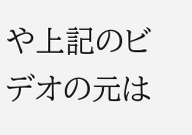や上記のビデオの元は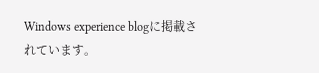Windows experience blogに掲載されています。